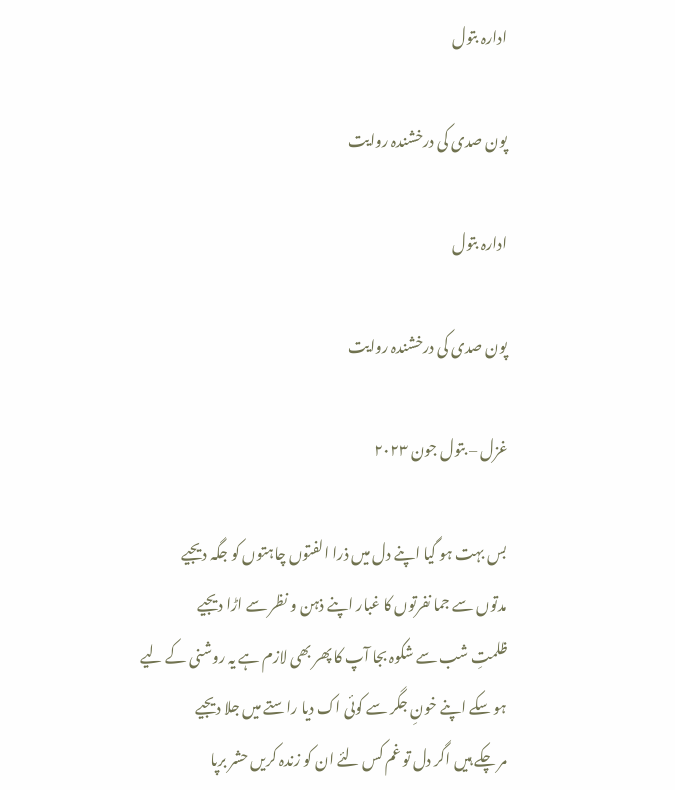ادارہ بتول

پون صدی کی درخشندہ روایت

ادارہ بتول

پون صدی کی درخشندہ روایت

غزل – بتول جون ۲۰۲۳

بس بہت ہو گیا اپنے دل میں ذرا الفتوں چاہتوں کو جگہ دیجیے
مدتوں سے جما نفرتوں کا غبار اپنے ذہن و نظر سے اڑا دیجیے
ظلمتِ شب سے شکوہ بجا آپ کا پھر بھی لازم ہے یہ روشنی کے لیے
ہو سکے اپنے خونِ جگر سے کوئی اک دیا راستے میں جلا دیجیے
مر چکے ہیں اگر دل تو غم کس لئے ان کو زندہ کریں حشر برپا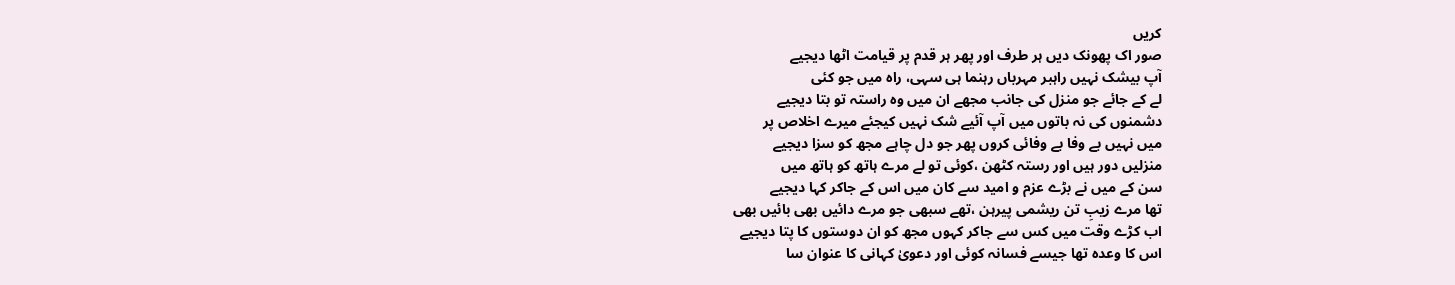کریں
صور اک پھونک دیں ہر طرف اور پھر ہر قدم پر قیامت اٹھا دیجیے
آپ بیشک نہیں راہبر مہرباں رہنما ہی سہی، راہ میں جو کئی
لے کے جائے جو منزل کی جانب مجھے ان میں وہ راستہ تو بتا دیجیے
دشمنوں کی نہ باتوں میں آپ آئیے شک نہیں کیجئے میرے اخلاص پر
میں نہیں بے وفا بے وفائی کروں پھر جو دل چاہے مجھ کو سزا دیجیے
منزلیں دور ہیں اور رستہ کٹھن ،کوئی تو لے مرے ہاتھ کو ہاتھ میں
سن کے میں نے بڑے عزم و امید سے کان میں اس کے جاکر کہا دیجیے
تھا مرے زیبِ تن ریشمی پیرہن ،تھے سبھی جو مرے دائیں بھی بائیں بھی
اب کڑے وقت میں کس سے جاکر کہوں مجھ کو ان دوستوں کا پتا دیجیے
اس کا وعدہ تھا جیسے فسانہ کوئی اور دعویٰ کہانی کا عنوان سا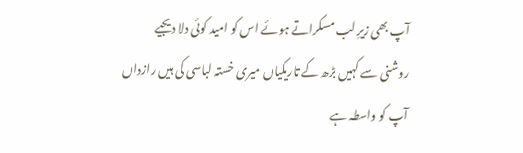آپ بھی زیرِ لب مسکراتے ہوئے اس کو امید کوئی دلا دیجیے
روشنی سے کہیں بڑھ کے تاریکیاں میری خستہ لباسی کی ہیں رازداں
آپ کو واسطہ ہے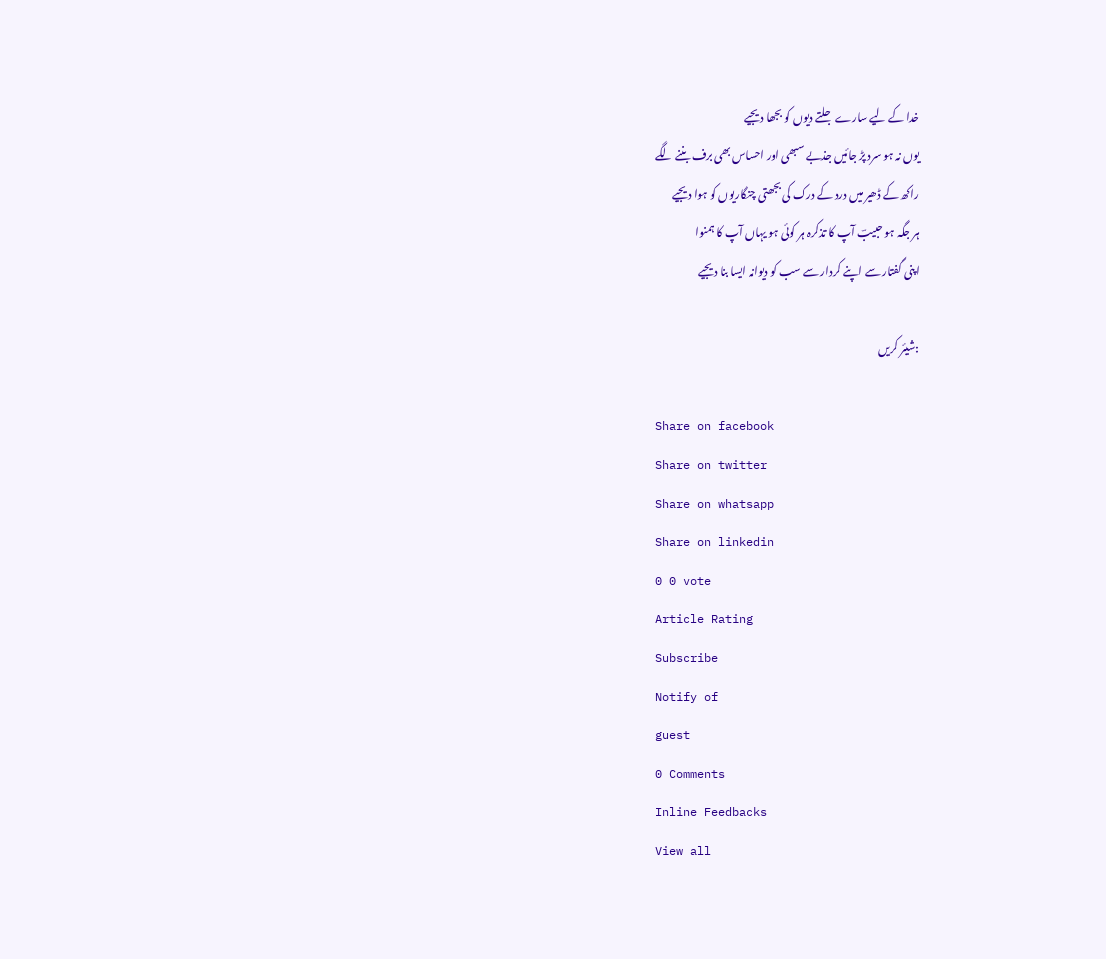خدا کے لیے سارے جلتے دیوں کو بجھا دیجیے
یوں نہ ہو سرد پڑ جائیں جذبے سبھی اور احساس بھی برف بننے لگے
راکھ کے ڈھیر میں درد کے درک کی بجھتی چنگاریوں کو ہوا دیجیے
ہر جگہ ہو حبیبؔ آپ کا تذکرہ ہر کوئی ہو یہاں آپ کا ہمنوا
اپنی گفتار سے اپنے کردار سے سب کو دیوانہ ایسا بنا دیجیے

:شیئر کریں

Share on facebook
Share on twitter
Share on whatsapp
Share on linkedin
0 0 vote
Article Rating
Subscribe
Notify of
guest
0 Comments
Inline Feedbacks
View all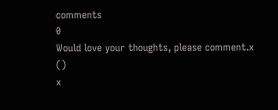comments
0
Would love your thoughts, please comment.x
()
x